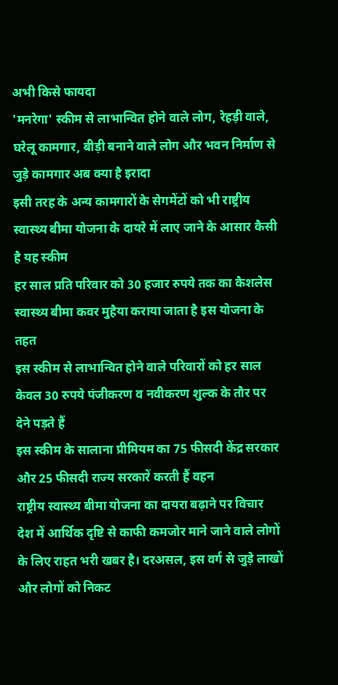अभी किसे फायदा
'मनरेगा' स्कीम से लाभान्वित होने वाले लोग, रेहड़ी वाले, घरेलू कामगार, बीड़ी बनाने वाले लोग और भवन निर्माण से जुड़े कामगार अब क्या है इरादा
इसी तरह के अन्य कामगारों के सेगमेंटों को भी राष्ट्रीय स्वास्थ्य बीमा योजना के दायरे में लाए जाने के आसार कैसी है यह स्कीम
हर साल प्रति परिवार को 30 हजार रुपये तक का कैशलेस स्वास्थ्य बीमा कवर मुहैया कराया जाता है इस योजना के तहत
इस स्कीम से लाभान्वित होने वाले परिवारों को हर साल केवल 30 रुपये पंजीकरण व नवीकरण शुल्क के तौर पर देने पड़ते हैं
इस स्कीम के सालाना प्रीमियम का 75 फीसदी केंद्र सरकार और 25 फीसदी राज्य सरकारें करती हैं वहन
राष्ट्रीय स्वास्थ्य बीमा योजना का दायरा बढ़ाने पर विचार
देश में आर्थिक दृष्टि से काफी कमजोर माने जाने वाले लोगों के लिए राहत भरी खबर है। दरअसल, इस वर्ग से जुड़े लाखों और लोगों को निकट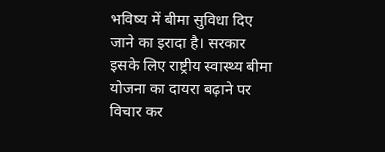भविष्य में बीमा सुविधा दिए जाने का इरादा है। सरकार इसके लिए राष्ट्रीय स्वास्थ्य बीमा योजना का दायरा बढ़ाने पर विचार कर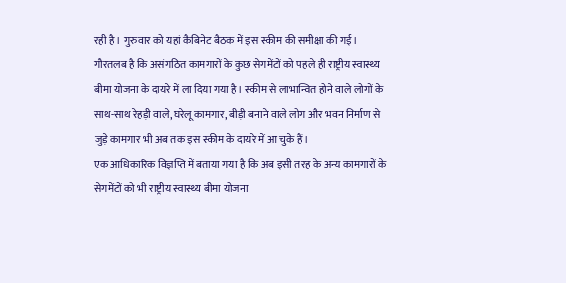रही है। गुरुवार को यहां कैबिनेट बैठक में इस स्कीम की समीक्षा की गई।
गौरतलब है कि असंगठित कामगारों के कुछ सेगमेंटों को पहले ही राष्ट्रीय स्वास्थ्य बीमा योजना के दायरे में ला दिया गया है। स्कीम से लाभान्वित होने वाले लोगों के साथ-साथ रेहड़ी वाले, घरेलू कामगार, बीड़ी बनाने वाले लोग और भवन निर्माण से जुड़े कामगार भी अब तक इस स्कीम के दायरे में आ चुके हैं।
एक आधिकारिक विज्ञप्ति में बताया गया है कि अब इसी तरह के अन्य कामगारों के सेगमेंटों को भी राष्ट्रीय स्वास्थ्य बीमा योजना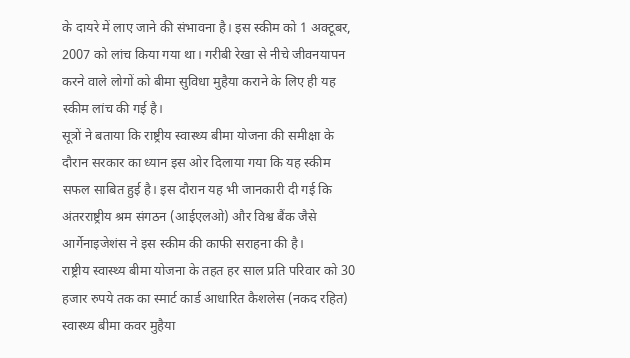के दायरे में लाए जाने की संभावना है। इस स्कीम को 1 अक्टूबर, 2007 को लांच किया गया था। गरीबी रेखा से नीचे जीवनयापन करने वाले लोगों को बीमा सुविधा मुहैया कराने के लिए ही यह स्कीम लांच की गई है।
सूत्रों ने बताया कि राष्ट्रीय स्वास्थ्य बीमा योजना की समीक्षा के दौरान सरकार का ध्यान इस ओर दिलाया गया कि यह स्कीम सफल साबित हुई है। इस दौरान यह भी जानकारी दी गई कि अंतरराष्ट्रीय श्रम संगठन (आईएलओ) और विश्व बैंक जैसे आर्गेनाइजेशंस ने इस स्कीम की काफी सराहना की है।
राष्ट्रीय स्वास्थ्य बीमा योजना के तहत हर साल प्रति परिवार को 30 हजार रुपये तक का स्मार्ट कार्ड आधारित कैशलेस (नकद रहित) स्वास्थ्य बीमा कवर मुहैया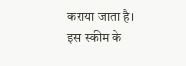कराया जाता है। इस स्कीम के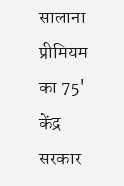सालाना प्रीमियम का 75' केंद्र सरकार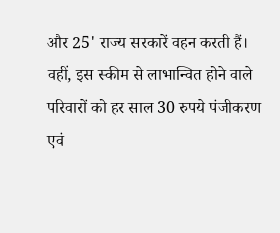और 25' राज्य सरकारें वहन करती हैं। वहीं, इस स्कीम से लाभान्वित होने वाले परिवारों को हर साल 30 रुपये पंजीकरण एवं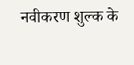नवीकरण शुल्क के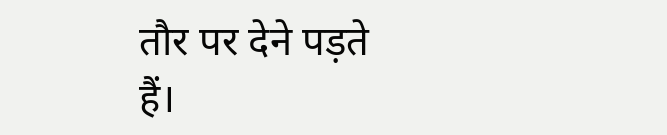तौर पर देने पड़ते हैं।